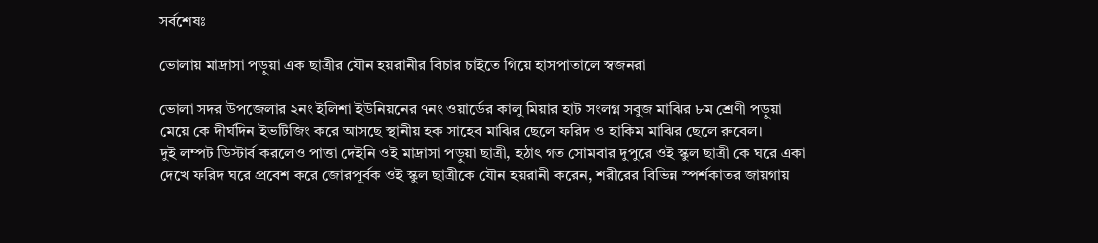সর্বশেষঃ

ভোলায় মাদ্রাসা পড়ুয়া এক ছাত্রীর যৌন হয়রানীর বিচার চাইতে গিয়ে হাসপাতালে স্বজনরা

ভোলা সদর উপজেলার ২নং ইলিশা ইউনিয়নের ৭নং ওয়ার্ডের কালু মিয়ার হাট সংলগ্ন সবুজ মাঝির ৮ম শ্রেণী পড়ুয়া মেয়ে কে দীর্ঘদিন ইভটিজিং করে আসছে স্থানীয় হক সাহেব মাঝির ছেলে ফরিদ ও হাকিম মাঝির ছেলে রুবেল।
দুই লম্পট ডিস্টার্ব করলেও পাত্তা দেইনি ওই মাদ্রাসা পড়ুয়া ছাত্রী, হঠাৎ গত সোমবার দুপুরে ওই স্কুল ছাত্রী কে ঘরে একা দেখে ফরিদ ঘরে প্রবেশ করে জোরপূর্বক ওই স্কুল ছাত্রীকে যৌন হয়রানী করেন, শরীরের বিভিন্ন স্পর্শকাতর জায়গায়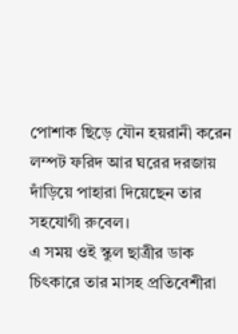পোশাক ছিড়ে যৌন হয়রানী করেন লম্পট ফরিদ আর ঘরের দরজায় দাঁড়িয়ে পাহারা দিয়েছেন তার সহযোগী রুবেল।
এ সময় ওই স্কুল ছাত্রীর ডাক চিৎকারে তার মাসহ প্রতিবেশীরা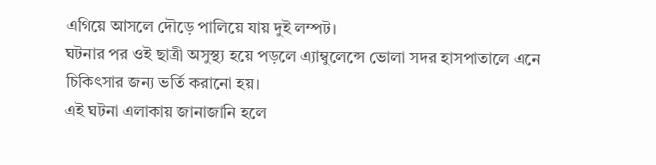এগিয়ে আসলে দৌড়ে পালিয়ে যায় দুই লম্পট।
ঘটনার পর ওই ছাত্রী অসুস্থ্য হয়ে পড়লে এ্যাম্বুলেন্সে ভোলা সদর হাসপাতালে এনে চিকিৎসার জন্য ভর্তি করানো হয়।
এই ঘটনা এলাকায় জানাজানি হলে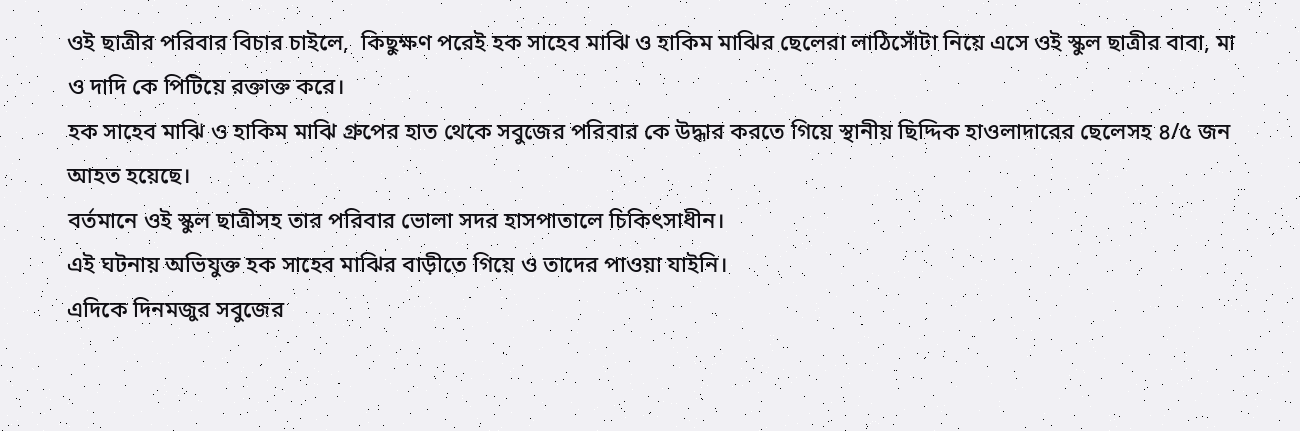ওই ছাত্রীর পরিবার বিচার চাইলে,  কিছুক্ষণ পরেই হক সাহেব মাঝি ও হাকিম মাঝির ছেলেরা লাঠিসোঁটা নিয়ে এসে ওই স্কুল ছাত্রীর বাবা, মা ও দাদি কে পিটিয়ে রক্তাক্ত করে।
হক সাহেব মাঝি ও হাকিম মাঝি গ্রুপের হাত থেকে সবুজের পরিবার কে উদ্ধার করতে গিয়ে স্থানীয় ছিদ্দিক হাওলাদারের ছেলেসহ ৪/৫ জন আহত হয়েছে।
বর্তমানে ওই স্কুল ছাত্রীসহ তার পরিবার ভোলা সদর হাসপাতালে চিকিৎসাধীন।
এই ঘটনায় অভিযুক্ত হক সাহেব মাঝির বাড়ীতে গিয়ে ও তাদের পাওয়া যাইনি।
এদিকে দিনমজুর সবুজের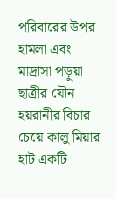পরিবারের উপর হামলা এবং মাদ্রাসা পড়ুয়া ছাত্রীর যৌন হয়রানীর বিচার চেয়ে কালু মিয়ার হাট একটি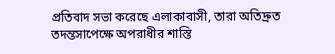প্রতিবাদ সভা করেছে এলাকাবাসী, তারা অতিদ্রুত তদন্তসাপেক্ষে অপরাধীর শাস্তি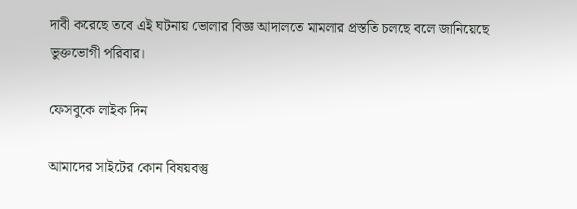দাবী করেছে তবে এই ঘটনায় ভোলার বিজ্ঞ আদালতে মামলার প্রস্ততি চলছে বলে জানিয়েছে ভুক্তভোগী পরিবার।

ফেসবুকে লাইক দিন

আমাদের সাইটের কোন বিষয়বস্তু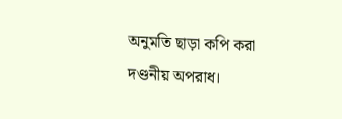অনুমতি ছাড়া কপি করা দণ্ডনীয় অপরাধ।